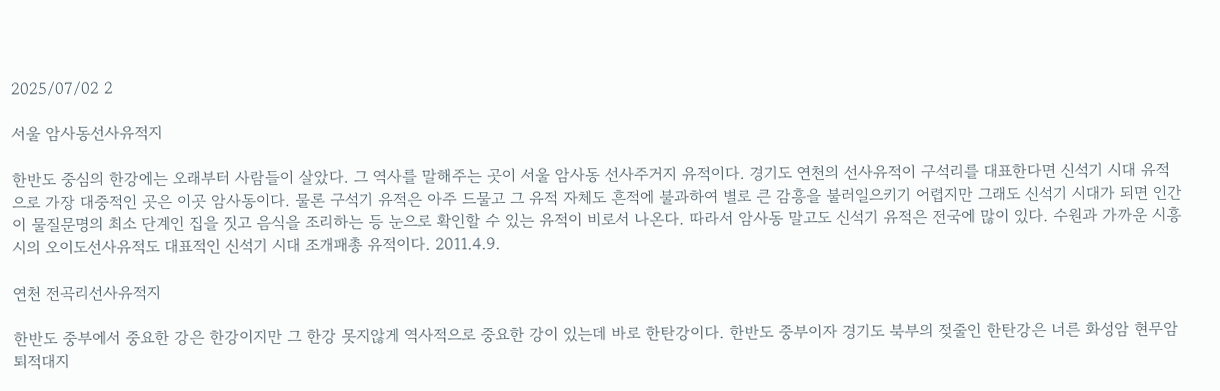2025/07/02 2

서울 암사동선사유적지

한반도 중심의 한강에는 오래부터 사람들이 살았다. 그 역사를 말해주는 곳이 서울 암사동 선사주거지 유적이다. 경기도 연천의 선사유적이 구석리를 대표한다면 신석기 시대 유적으로 가장 대중적인 곳은 이곳 암사동이다. 물론 구석기 유적은 아주 드물고 그 유적 자체도 흔적에 불과하여 별로 큰 감흥을 불러일으키기 어렵지만 그래도 신석기 시대가 되면 인간이 물질문명의 최소 단계인 집을 짓고 음식을 조리하는 등 눈으로 확인할 수 있는 유적이 비로서 나온다. 따라서 암사동 말고도 신석기 유적은 전국에 많이 있다. 수원과 가까운 시흥시의 오이도선사유적도 대표적인 신석기 시대 조개패총 유적이다. 2011.4.9.

연천 전곡리선사유적지

한반도 중부에서 중요한 강은 한강이지만 그 한강 못지않게 역사적으로 중요한 강이 있는데 바로 한탄강이다. 한반도 중부이자 경기도 북부의 젖줄인 한탄강은 너른 화성암 현무암 퇴적대지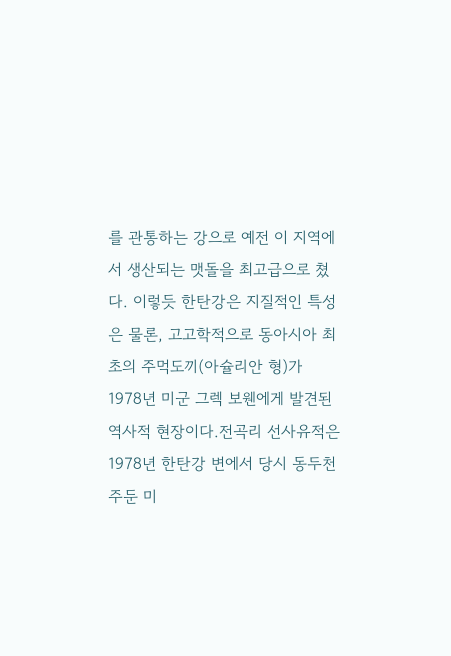를 관통하는 강으로 예전 이 지역에서 생산되는 맷돌을 최고급으로 쳤다. 이렇듯 한탄강은 지질적인 특성은 물론, 고고학적으로 동아시아 최초의 주먹도끼(아슐리안 형)가 1978년 미군 그렉 보웬에게 발견된 역사적 현장이다.전곡리 선사유적은 1978년 한탄강 변에서 당시 동두천주둔 미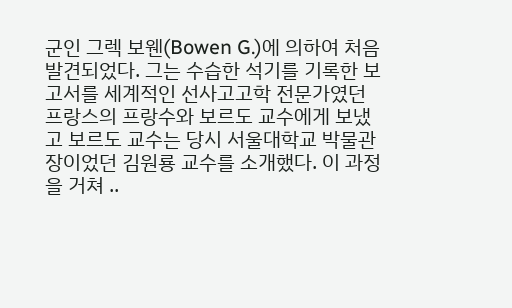군인 그렉 보웬(Bowen G.)에 의하여 처음 발견되었다. 그는 수습한 석기를 기록한 보고서를 세계적인 선사고고학 전문가였던 프랑스의 프랑수와 보르도 교수에게 보냈고 보르도 교수는 당시 서울대학교 박물관장이었던 김원룡 교수를 소개했다. 이 과정을 거쳐 ..